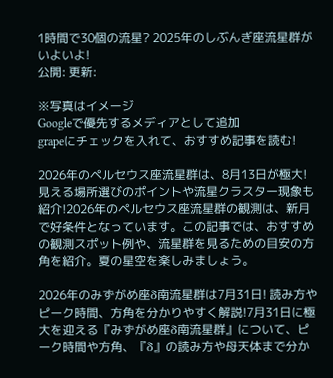1時間で30個の流星? 2025年のしぶんぎ座流星群がいよいよ!
公開: 更新:

※写真はイメージ
Googleで優先するメディアとして追加
grapeにチェックを入れて、おすすめ記事を読む!

2026年のペルセウス座流星群は、8月13日が極大! 見える場所選びのポイントや流星クラスター現象も紹介!2026年のペルセウス座流星群の観測は、新月で好条件となっています。この記事では、おすすめの観測スポット例や、流星群を見るための目安の方角を紹介。夏の星空を楽しみましょう。

2026年のみずがめ座δ南流星群は7月31日! 読み方やピーク時間、方角を分かりやすく解説!7月31日に極大を迎える『みずがめ座δ南流星群』について、ピーク時間や方角、『δ』の読み方や母天体まで分か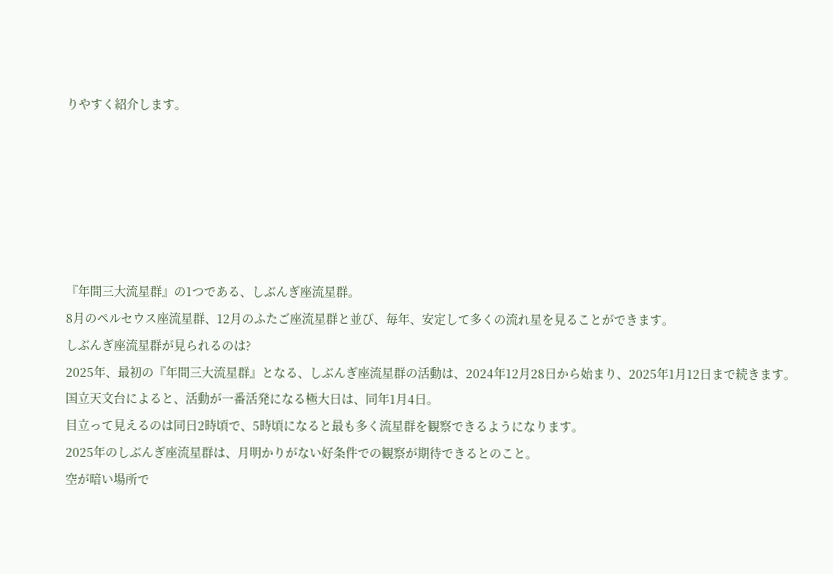りやすく紹介します。






『年間三大流星群』の1つである、しぶんぎ座流星群。
8月のペルセウス座流星群、12月のふたご座流星群と並び、毎年、安定して多くの流れ星を見ることができます。
しぶんぎ座流星群が見られるのは?
2025年、最初の『年間三大流星群』となる、しぶんぎ座流星群の活動は、2024年12月28日から始まり、2025年1月12日まで続きます。
国立天文台によると、活動が一番活発になる極大日は、同年1月4日。
目立って見えるのは同日2時頃で、5時頃になると最も多く流星群を観察できるようになります。
2025年のしぶんぎ座流星群は、月明かりがない好条件での観察が期待できるとのこと。
空が暗い場所で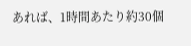あれば、1時間あたり約30個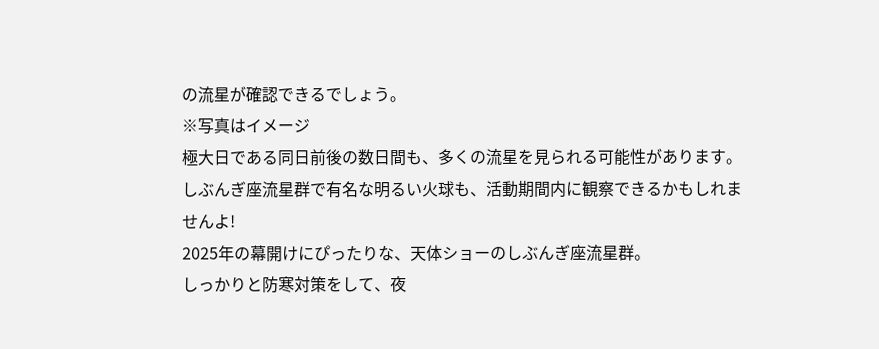の流星が確認できるでしょう。
※写真はイメージ
極大日である同日前後の数日間も、多くの流星を見られる可能性があります。
しぶんぎ座流星群で有名な明るい火球も、活動期間内に観察できるかもしれませんよ!
2025年の幕開けにぴったりな、天体ショーのしぶんぎ座流星群。
しっかりと防寒対策をして、夜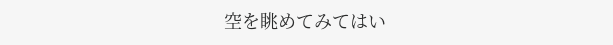空を眺めてみてはい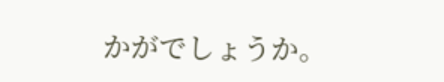かがでしょうか。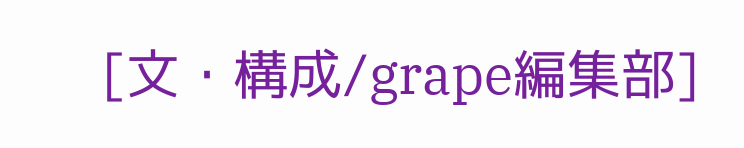[文・構成/grape編集部]